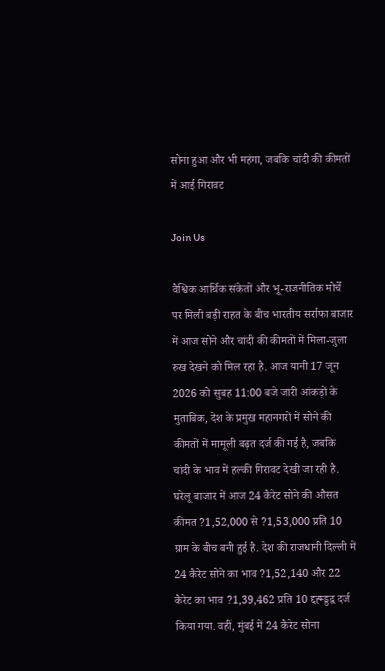सोना हुआ और भी महंगा, जबकि चांदी की कीमतों में आई गिरावट

Join Us

वैश्विक आर्थिक संकेतों और भू-राजनीतिक मोर्चे पर मिली बड़ी राहत के बीच भारतीय सर्राफा बाजार में आज सोने और चांदी की कीमतों में मिला-जुला रुख देखने को मिल रहा है. आज यानी 17 जून 2026 को सुबह 11:00 बजे जारी आंकड़ों के मुताबिक, देश के प्रमुख महानगरों में सोने की कीमतों में मामूली बढ़त दर्ज की गई है, जबकि चांदी के भाव में हल्की गिरावट देखी जा रही है.
घरेलू बाजार में आज 24 कैरेट सोने की औसत कीमत ?1,52,000 से ?1,53,000 प्रति 10 ग्राम के बीच बनी हुई है. देश की राजधानी दिल्ली में 24 कैरेट सोने का भाव ?1,52,140 और 22 कैरेट का भाव ?1,39,462 प्रति 10 द्दह्म्ड्डद्व दर्ज किया गया. वहीं, मुंबई में 24 कैरेट सोना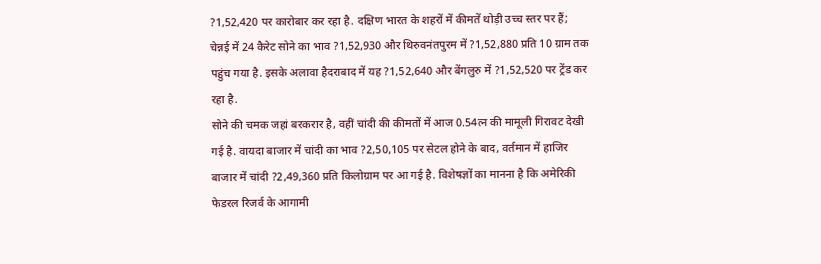?1,52,420 पर कारोबार कर रहा है. दक्षिण भारत के शहरों में कीमतें थोड़ी उच्च स्तर पर हैं; चेन्नई में 24 कैरेट सोने का भाव ?1,52,930 और थिरुवनंतपुरम में ?1,52,880 प्रति 10 ग्राम तक पहुंच गया है. इसके अलावा हैदराबाद में यह ?1,52,640 और बेंगलुरु में ?1,52,520 पर ट्रेंड कर रहा है.
सोने की चमक जहां बरकरार है, वहीं चांदी की कीमतों में आज 0.54त्न की मामूली गिरावट देखी गई है. वायदा बाजार में चांदी का भाव ?2,50,105 पर सेटल होने के बाद, वर्तमान में हाजिर बाजार में चांदी ?2,49,360 प्रति किलोग्राम पर आ गई है. विशेषज्ञों का मानना है कि अमेरिकी फेडरल रिजर्व के आगामी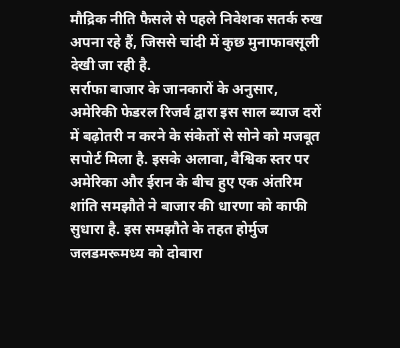मौद्रिक नीति फैसले से पहले निवेशक सतर्क रुख अपना रहे हैं, जिससे चांदी में कुछ मुनाफावसूली देखी जा रही है.
सर्राफा बाजार के जानकारों के अनुसार, अमेरिकी फेडरल रिजर्व द्वारा इस साल ब्याज दरों में बढ़ोतरी न करने के संकेतों से सोने को मजबूत सपोर्ट मिला है. इसके अलावा, वैश्विक स्तर पर अमेरिका और ईरान के बीच हुए एक अंतरिम शांति समझौते ने बाजार की धारणा को काफी सुधारा है. इस समझौते के तहत होर्मुज जलडमरूमध्य को दोबारा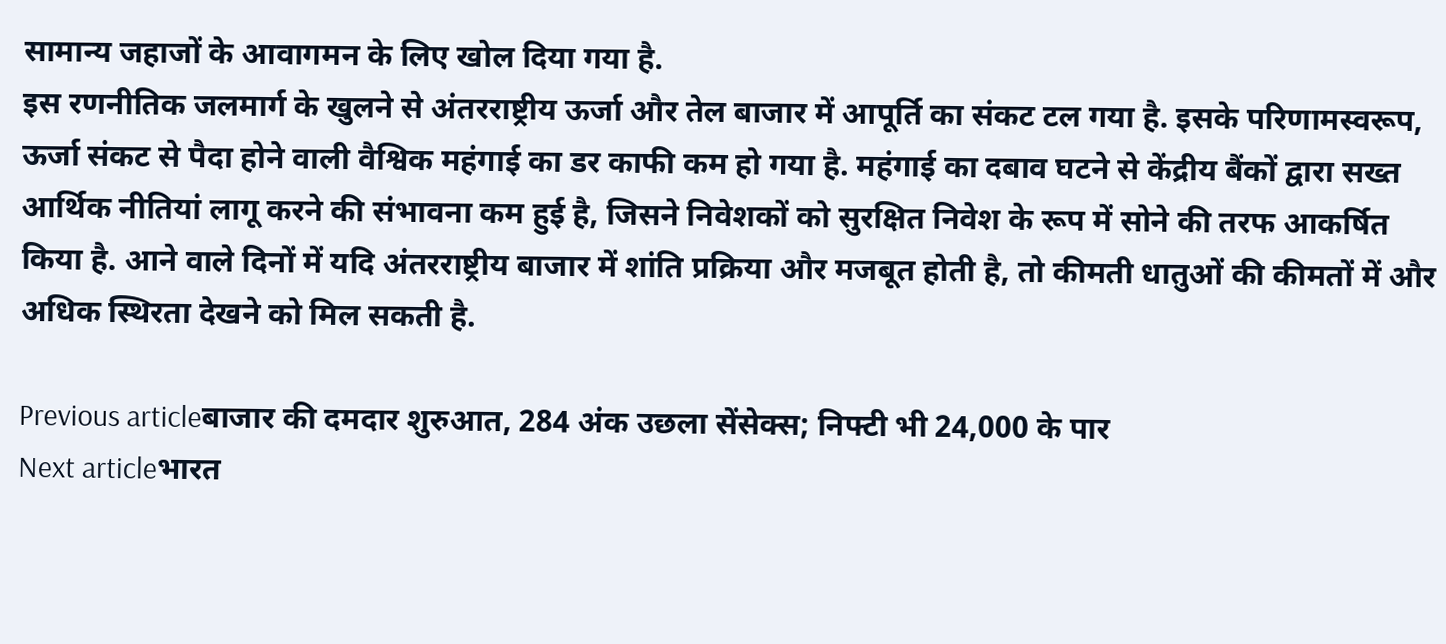सामान्य जहाजों के आवागमन के लिए खोल दिया गया है.
इस रणनीतिक जलमार्ग के खुलने से अंतरराष्ट्रीय ऊर्जा और तेल बाजार में आपूर्ति का संकट टल गया है. इसके परिणामस्वरूप, ऊर्जा संकट से पैदा होने वाली वैश्विक महंगाई का डर काफी कम हो गया है. महंगाई का दबाव घटने से केंद्रीय बैंकों द्वारा सख्त आर्थिक नीतियां लागू करने की संभावना कम हुई है, जिसने निवेशकों को सुरक्षित निवेश के रूप में सोने की तरफ आकर्षित किया है. आने वाले दिनों में यदि अंतरराष्ट्रीय बाजार में शांति प्रक्रिया और मजबूत होती है, तो कीमती धातुओं की कीमतों में और अधिक स्थिरता देखने को मिल सकती है.

Previous articleबाजार की दमदार शुरुआत, 284 अंक उछला सेंसेक्स; निफ्टी भी 24,000 के पार
Next articleभारत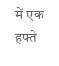में एक हफ्ते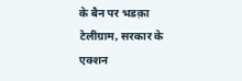के बैन पर भडक़ा टेलीग्राम, सरकार के एक्शन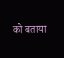को बताया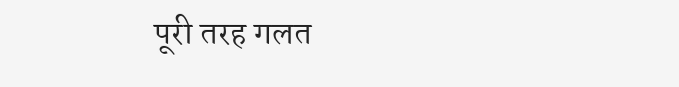पूरी तरह गलत